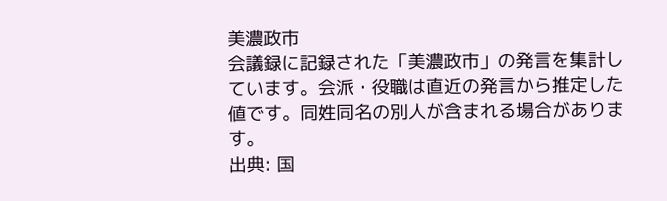美濃政市
会議録に記録された「美濃政市」の発言を集計しています。会派・役職は直近の発言から推定した値です。同姓同名の別人が含まれる場合があります。
出典: 国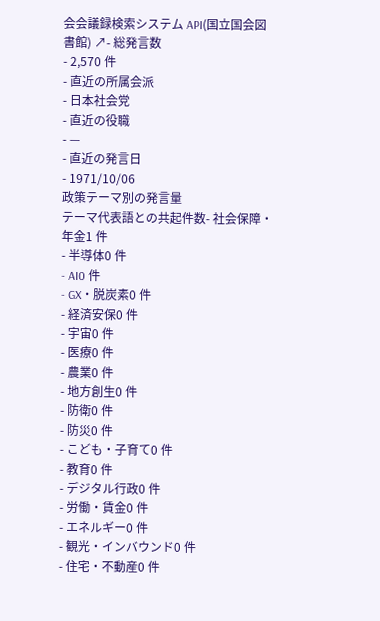会会議録検索システム API(国立国会図書館) ↗- 総発言数
- 2,570 件
- 直近の所属会派
- 日本社会党
- 直近の役職
- —
- 直近の発言日
- 1971/10/06
政策テーマ別の発言量
テーマ代表語との共起件数- 社会保障・年金1 件
- 半導体0 件
- AI0 件
- GX・脱炭素0 件
- 経済安保0 件
- 宇宙0 件
- 医療0 件
- 農業0 件
- 地方創生0 件
- 防衛0 件
- 防災0 件
- こども・子育て0 件
- 教育0 件
- デジタル行政0 件
- 労働・賃金0 件
- エネルギー0 件
- 観光・インバウンド0 件
- 住宅・不動産0 件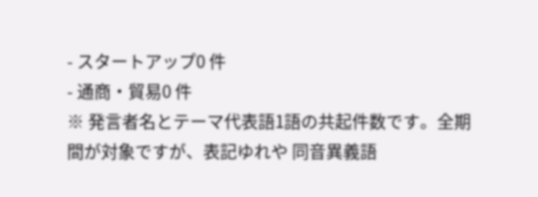- スタートアップ0 件
- 通商・貿易0 件
※ 発言者名とテーマ代表語1語の共起件数です。全期間が対象ですが、表記ゆれや 同音異義語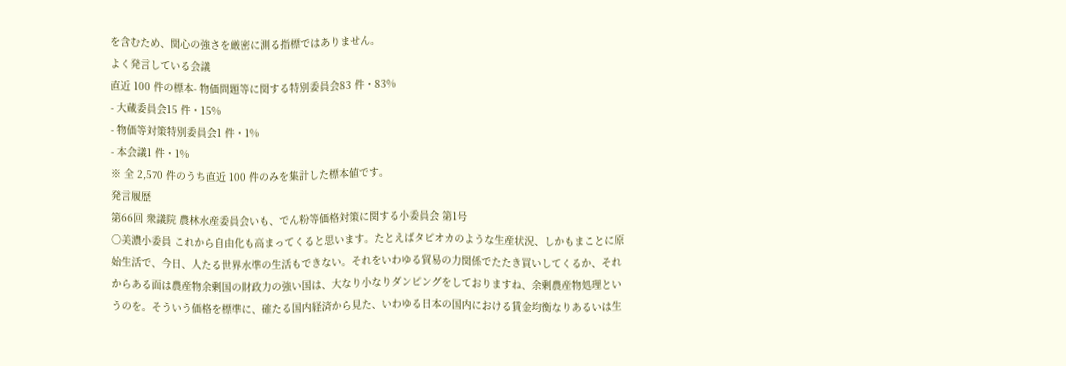を含むため、関心の強さを厳密に測る指標ではありません。
よく発言している会議
直近 100 件の標本- 物価問題等に関する特別委員会83 件・83%
- 大蔵委員会15 件・15%
- 物価等対策特別委員会1 件・1%
- 本会議1 件・1%
※ 全 2,570 件のうち直近 100 件のみを集計した標本値です。
発言履歴
第66回 衆議院 農林水産委員会いも、でん粉等価格対策に関する小委員会 第1号
○美濃小委員 これから自由化も高まってくると思います。たとえばタピオカのような生産状況、しかもまことに原始生活で、今日、人たる世界水準の生活もできない。それをいわゆる貿易の力関係でたたき買いしてくるか、それからある面は農産物余剰国の財政力の強い国は、大なり小なりダンピングをしておりますね、余剰農産物処理というのを。そういう価格を標準に、確たる国内経済から見た、いわゆる日本の国内における賃金均衡なりあるいは生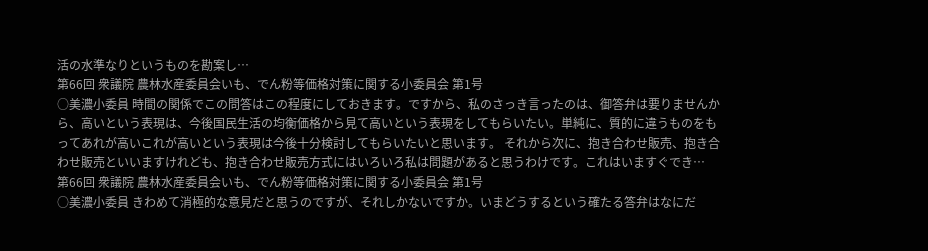活の水準なりというものを勘案し…
第66回 衆議院 農林水産委員会いも、でん粉等価格対策に関する小委員会 第1号
○美濃小委員 時間の関係でこの問答はこの程度にしておきます。ですから、私のさっき言ったのは、御答弁は要りませんから、高いという表現は、今後国民生活の均衡価格から見て高いという表現をしてもらいたい。単純に、質的に違うものをもってあれが高いこれが高いという表現は今後十分検討してもらいたいと思います。 それから次に、抱き合わせ販売、抱き合わせ販売といいますけれども、抱き合わせ販売方式にはいろいろ私は問題があると思うわけです。これはいますぐでき…
第66回 衆議院 農林水産委員会いも、でん粉等価格対策に関する小委員会 第1号
○美濃小委員 きわめて消極的な意見だと思うのですが、それしかないですか。いまどうするという確たる答弁はなにだ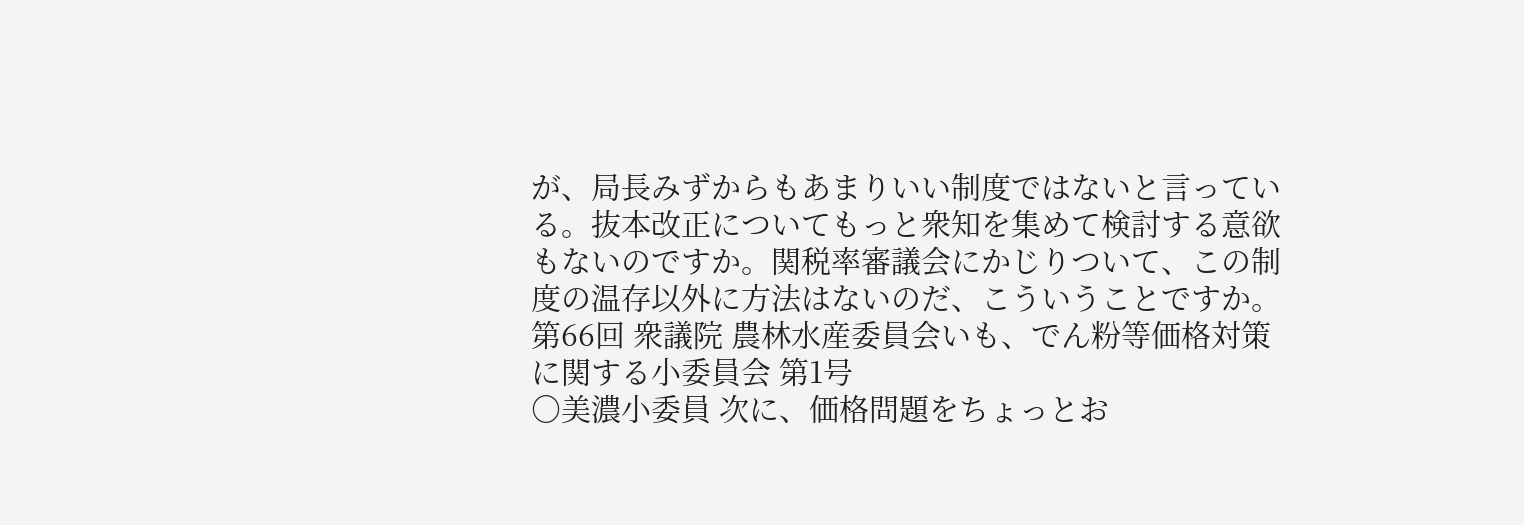が、局長みずからもあまりいい制度ではないと言っている。抜本改正についてもっと衆知を集めて検討する意欲もないのですか。関税率審議会にかじりついて、この制度の温存以外に方法はないのだ、こういうことですか。
第66回 衆議院 農林水産委員会いも、でん粉等価格対策に関する小委員会 第1号
○美濃小委員 次に、価格問題をちょっとお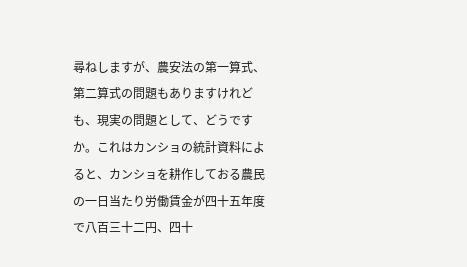尋ねしますが、農安法の第一算式、第二算式の問題もありますけれども、現実の問題として、どうですか。これはカンショの統計資料によると、カンショを耕作しておる農民の一日当たり労働賃金が四十五年度で八百三十二円、四十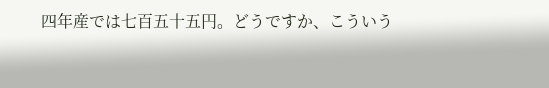四年産では七百五十五円。どうですか、こういう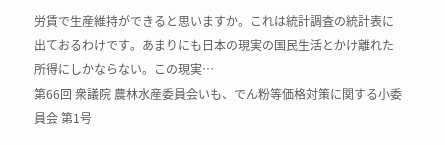労賃で生産維持ができると思いますか。これは統計調査の統計表に出ておるわけです。あまりにも日本の現実の国民生活とかけ離れた所得にしかならない。この現実…
第66回 衆議院 農林水産委員会いも、でん粉等価格対策に関する小委員会 第1号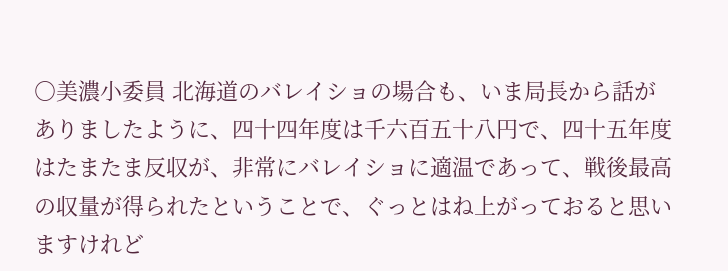○美濃小委員 北海道のバレイショの場合も、いま局長から話がありましたように、四十四年度は千六百五十八円で、四十五年度はたまたま反収が、非常にバレイショに適温であって、戦後最高の収量が得られたということで、ぐっとはね上がっておると思いますけれど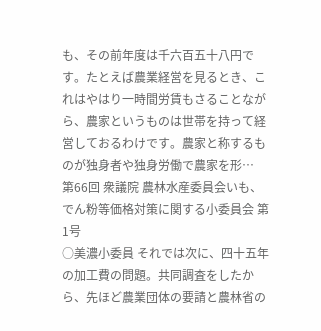も、その前年度は千六百五十八円です。たとえば農業経営を見るとき、これはやはり一時間労賃もさることながら、農家というものは世帯を持って経営しておるわけです。農家と称するものが独身者や独身労働で農家を形…
第66回 衆議院 農林水産委員会いも、でん粉等価格対策に関する小委員会 第1号
○美濃小委員 それでは次に、四十五年の加工費の問題。共同調査をしたから、先ほど農業団体の要請と農林省の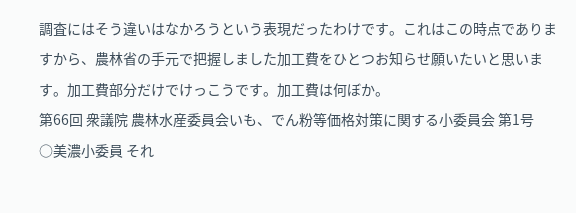調査にはそう違いはなかろうという表現だったわけです。これはこの時点でありますから、農林省の手元で把握しました加工費をひとつお知らせ願いたいと思います。加工費部分だけでけっこうです。加工費は何ぼか。
第66回 衆議院 農林水産委員会いも、でん粉等価格対策に関する小委員会 第1号
○美濃小委員 それ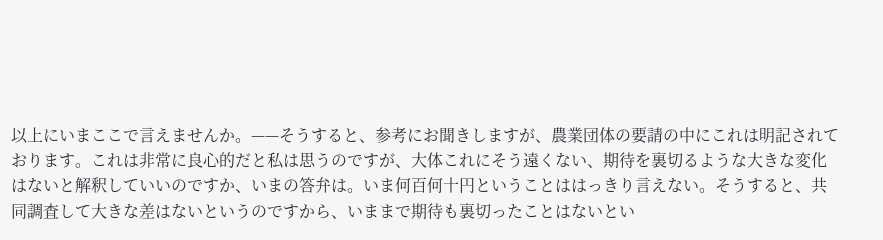以上にいまここで言えませんか。——そうすると、参考にお聞きしますが、農業団体の要請の中にこれは明記されております。これは非常に良心的だと私は思うのですが、大体これにそう遠くない、期待を裏切るような大きな変化はないと解釈していいのですか、いまの答弁は。いま何百何十円ということははっきり言えない。そうすると、共同調査して大きな差はないというのですから、いままで期待も裏切ったことはないとい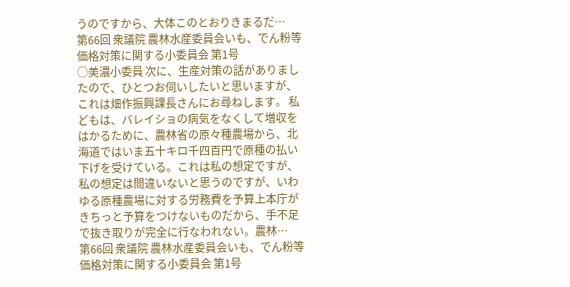うのですから、大体このとおりきまるだ…
第66回 衆議院 農林水産委員会いも、でん粉等価格対策に関する小委員会 第1号
○美濃小委員 次に、生産対策の話がありましたので、ひとつお伺いしたいと思いますが、これは畑作振興課長さんにお尋ねします。 私どもは、バレイショの病気をなくして増収をはかるために、農林省の原々種農場から、北海道ではいま五十キロ千四百円で原種の払い下げを受けている。これは私の想定ですが、私の想定は間違いないと思うのですが、いわゆる原種農場に対する労務費を予算上本庁がきちっと予算をつけないものだから、手不足で抜き取りが完全に行なわれない。農林…
第66回 衆議院 農林水産委員会いも、でん粉等価格対策に関する小委員会 第1号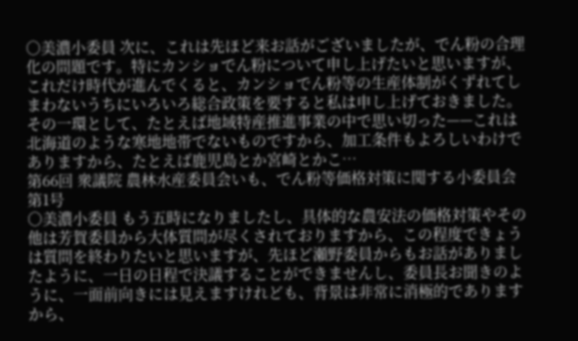○美濃小委員 次に、これは先ほど来お話がございましたが、でん粉の合理化の問題です。特にカンショでん粉について申し上げたいと思いますが、これだけ時代が進んでくると、カンショでん粉等の生産体制がくずれてしまわないうちにいろいろ総合政策を要すると私は申し上げておきました。その一環として、たとえば地域特産推進事業の中で思い切った——これは北海道のような寒地地帯でないものですから、加工条件もよろしいわけでありますから、たとえば鹿児島とか宮崎とかこ…
第66回 衆議院 農林水産委員会いも、でん粉等価格対策に関する小委員会 第1号
○美濃小委員 もう五時になりましたし、具体的な農安法の価格対策やその他は芳賀委員から大体質問が尽くされておりますから、この程度できょうは質問を終わりたいと思いますが、先ほど瀬野委員からもお話がありましたように、一日の日程で決議することができませんし、委員長お聞きのように、一面前向きには見えますけれども、背景は非常に消極的でありますから、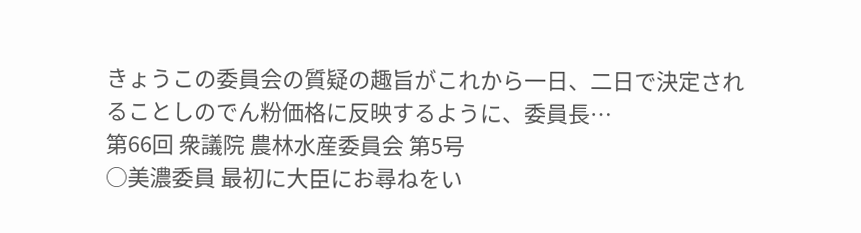きょうこの委員会の質疑の趣旨がこれから一日、二日で決定されることしのでん粉価格に反映するように、委員長…
第66回 衆議院 農林水産委員会 第5号
○美濃委員 最初に大臣にお尋ねをい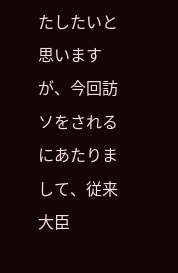たしたいと思いますが、今回訪ソをされるにあたりまして、従来大臣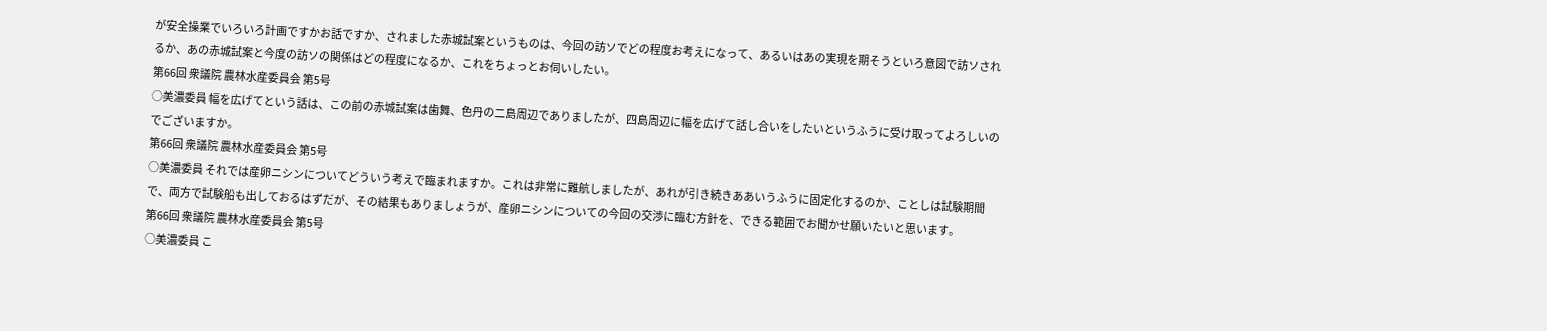が安全操業でいろいろ計画ですかお話ですか、されました赤城試案というものは、今回の訪ソでどの程度お考えになって、あるいはあの実現を期そうといろ意図で訪ソされるか、あの赤城試案と今度の訪ソの関係はどの程度になるか、これをちょっとお伺いしたい。
第66回 衆議院 農林水産委員会 第5号
○美濃委員 幅を広げてという話は、この前の赤城試案は歯舞、色丹の二島周辺でありましたが、四島周辺に幅を広げて話し合いをしたいというふうに受け取ってよろしいのでございますか。
第66回 衆議院 農林水産委員会 第5号
○美濃委員 それでは産卵ニシンについてどういう考えで臨まれますか。これは非常に難航しましたが、あれが引き続きああいうふうに固定化するのか、ことしは試験期間で、両方で試験船も出しておるはずだが、その結果もありましょうが、産卵ニシンについての今回の交渉に臨む方針を、できる範囲でお聞かせ願いたいと思います。
第66回 衆議院 農林水産委員会 第5号
○美濃委員 こ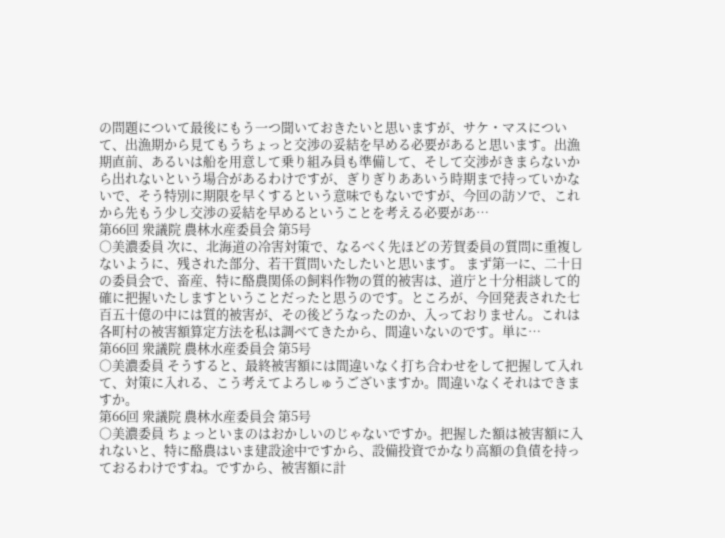の問題について最後にもう一つ聞いておきたいと思いますが、サケ・マスについて、出漁期から見てもうちょっと交渉の妥結を早める必要があると思います。出漁期直前、あるいは船を用意して乗り組み員も準備して、そして交渉がきまらないから出れないという場合があるわけですが、ぎりぎりああいう時期まで持っていかないで、そう特別に期限を早くするという意味でもないですが、今回の訪ソで、これから先もう少し交渉の妥結を早めるということを考える必要があ…
第66回 衆議院 農林水産委員会 第5号
○美濃委員 次に、北海道の冷害対策で、なるべく先ほどの芳賀委員の質問に重複しないように、残された部分、若干質問いたしたいと思います。 まず第一に、二十日の委員会で、畜産、特に酪農関係の飼料作物の質的被害は、道庁と十分相談して的確に把握いたしますということだったと思うのです。ところが、今回発表された七百五十億の中には質的被害が、その後どうなったのか、入っておりません。これは各町村の被害額算定方法を私は調べてきたから、間違いないのです。単に…
第66回 衆議院 農林水産委員会 第5号
○美濃委員 そうすると、最終被害額には間違いなく打ち合わせをして把握して入れて、対策に入れる、こう考えてよろしゅうございますか。間違いなくそれはできますか。
第66回 衆議院 農林水産委員会 第5号
○美濃委員 ちょっといまのはおかしいのじゃないですか。把握した額は被害額に入れないと、特に酪農はいま建設途中ですから、設備投資でかなり高額の負債を持っておるわけですね。ですから、被害額に計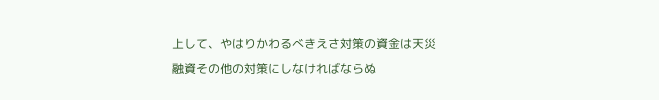上して、やはりかわるべきえさ対策の資金は天災融資その他の対策にしなければならぬ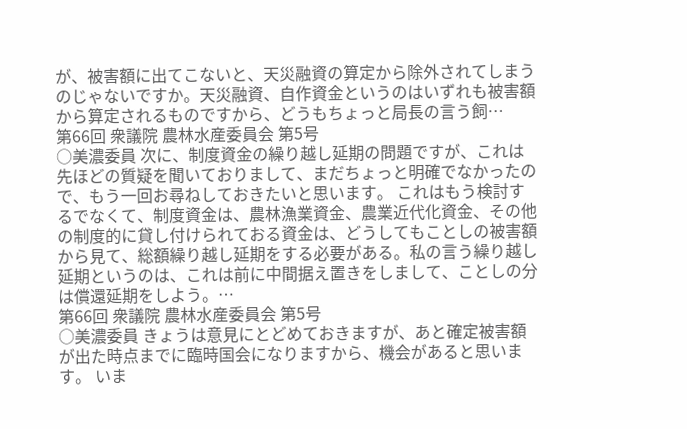が、被害額に出てこないと、天災融資の算定から除外されてしまうのじゃないですか。天災融資、自作資金というのはいずれも被害額から算定されるものですから、どうもちょっと局長の言う飼…
第66回 衆議院 農林水産委員会 第5号
○美濃委員 次に、制度資金の繰り越し延期の問題ですが、これは先ほどの質疑を聞いておりまして、まだちょっと明確でなかったので、もう一回お尋ねしておきたいと思います。 これはもう検討するでなくて、制度資金は、農林漁業資金、農業近代化資金、その他の制度的に貸し付けられておる資金は、どうしてもことしの被害額から見て、総額繰り越し延期をする必要がある。私の言う繰り越し延期というのは、これは前に中間据え置きをしまして、ことしの分は償還延期をしよう。…
第66回 衆議院 農林水産委員会 第5号
○美濃委員 きょうは意見にとどめておきますが、あと確定被害額が出た時点までに臨時国会になりますから、機会があると思います。 いま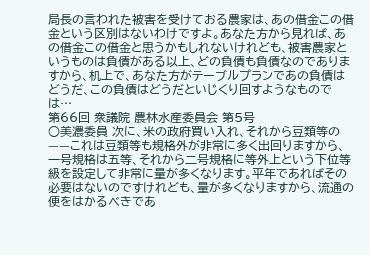局長の言われた被害を受けておる農家は、あの借金この借金という区別はないわけですよ。あなた方から見れば、あの借金この借金と思うかもしれないけれども、被害農家というものは負債がある以上、どの負債も負債なのでありますから、机上で、あなた方がテーブルプランであの負債はどうだ、この負債はどうだといじくり回すようなものでは…
第66回 衆議院 農林水産委員会 第5号
○美濃委員 次に、米の政府買い入れ、それから豆類等の——これは豆類等も規格外が非常に多く出回りますから、一号規格は五等、それから二号規格に等外上という下位等級を設定して非常に量が多くなります。平年であればその必要はないのですけれども、量が多くなりますから、流通の便をはかるべきであ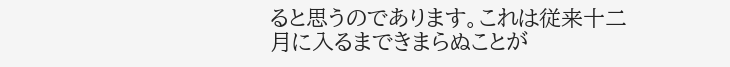ると思うのであります。これは従来十二月に入るまできまらぬことが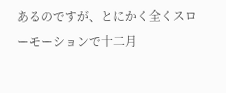あるのですが、とにかく全くスローモーションで十二月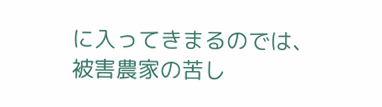に入ってきまるのでは、被害農家の苦し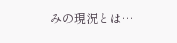みの現況とは…